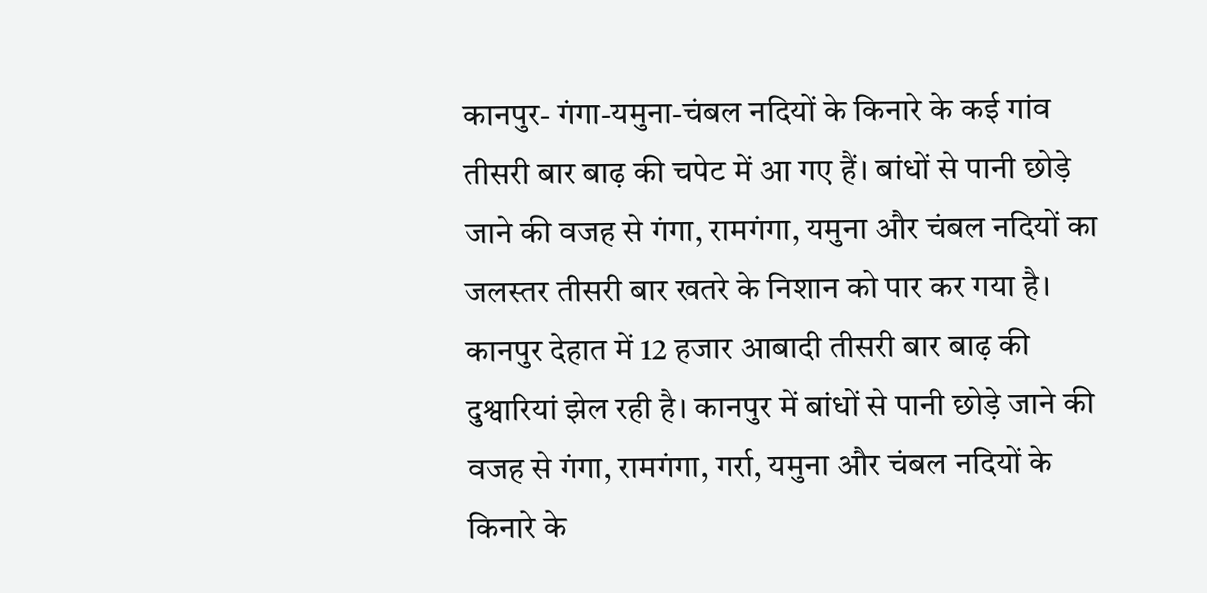कानपुर- गंगा-यमुना-चंबल नदियों के किनारे के कई गांव तीसरी बार बाढ़ की चपेट में आ गए हैं। बांधों से पानी छोड़े जाने की वजह से गंगा, रामगंगा, यमुना और चंबल नदियों का जलस्तर तीसरी बार खतरे के निशान को पार कर गया है। कानपुर देहात में 12 हजार आबादी तीसरी बार बाढ़ की दुश्वारियां झेल रही है। कानपुर में बांधों से पानी छोड़े जाने की वजह से गंगा, रामगंगा, गर्रा, यमुना और चंबल नदियों के किनारे के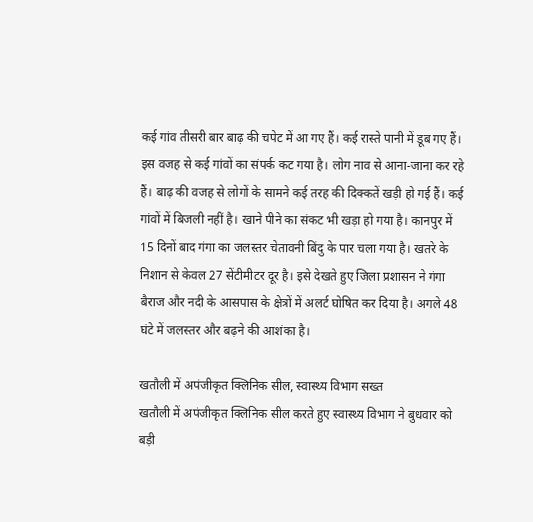कई गांव तीसरी बार बाढ़ की चपेट में आ गए हैं। कई रास्ते पानी में डूब गए हैं। इस वजह से कई गांवों का संपर्क कट गया है। लोग नाव से आना-जाना कर रहे हैं। बाढ़ की वजह से लोगों के सामने कई तरह की दिक्कतें खड़ी हो गई हैं। कई गांवों में बिजली नहीं है। खाने पीने का संकट भी खड़ा हो गया है। कानपुर में 15 दिनों बाद गंगा का जलस्तर चेतावनी बिंदु के पार चला गया है। खतरे के निशान से केवल 27 सेंटीमीटर दूर है। इसे देखते हुए जिला प्रशासन ने गंगा बैराज और नदी के आसपास के क्षेत्रों में अलर्ट घोषित कर दिया है। अगले 48 घंटे में जलस्तर और बढ़ने की आशंका है।

खतौली में अपंजीकृत क्लिनिक सील, स्वास्थ्य विभाग सख्त
खतौली में अपंजीकृत क्लिनिक सील करते हुए स्वास्थ्य विभाग ने बुधवार को बड़ी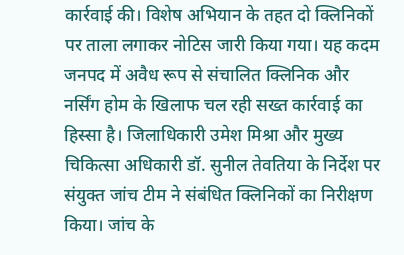कार्रवाई की। विशेष अभियान के तहत दो क्लिनिकों पर ताला लगाकर नोटिस जारी किया गया। यह कदम जनपद में अवैध रूप से संचालित क्लिनिक और नर्सिंग होम के खिलाफ चल रही सख्त कार्रवाई का हिस्सा है। जिलाधिकारी उमेश मिश्रा और मुख्य चिकित्सा अधिकारी डॉ. सुनील तेवतिया के निर्देश पर संयुक्त जांच टीम ने संबंधित क्लिनिकों का निरीक्षण किया। जांच के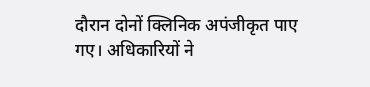दौरान दोनों क्लिनिक अपंजीकृत पाए गए। अधिकारियों ने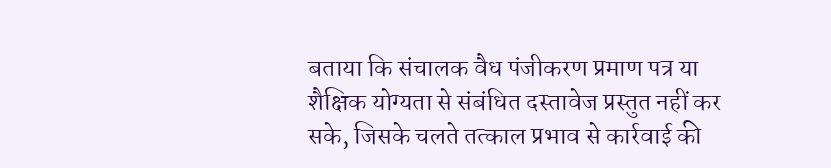बताया कि संचालक वैध पंजीकरण प्रमाण पत्र या शैक्षिक योग्यता से संबंधित दस्तावेज प्रस्तुत नहीं कर सके, जिसके चलते तत्काल प्रभाव से कार्रवाई की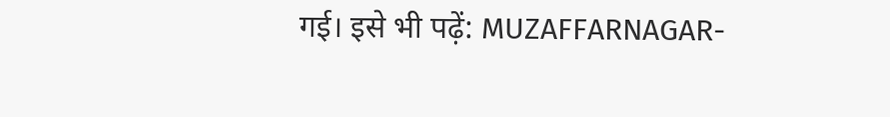गई। इसे भी पढ़ें: MUZAFFARNAGAR-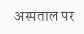अस्पताल पर